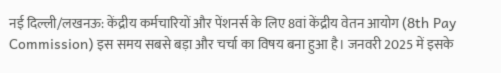नई दिल्ली/लखनऊ: केंद्रीय कर्मचारियों और पेंशनर्स के लिए 8वां केंद्रीय वेतन आयोग (8th Pay Commission) इस समय सबसे बड़ा और चर्चा का विषय बना हुआ है। जनवरी 2025 में इसके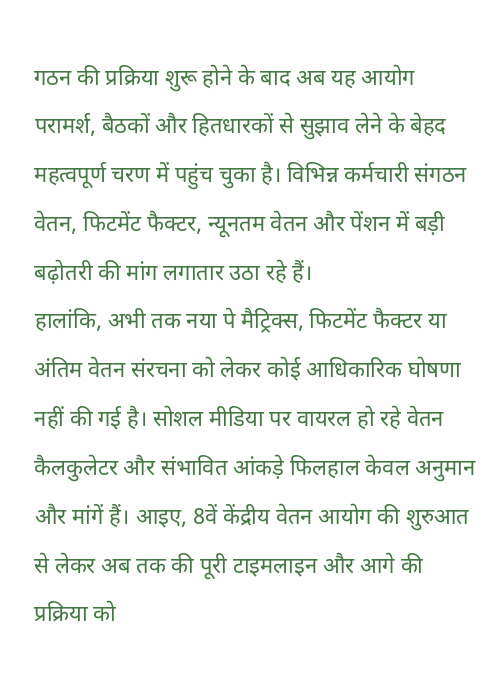गठन की प्रक्रिया शुरू होने के बाद अब यह आयोग परामर्श, बैठकों और हितधारकों से सुझाव लेने के बेहद महत्वपूर्ण चरण में पहुंच चुका है। विभिन्न कर्मचारी संगठन वेतन, फिटमेंट फैक्टर, न्यूनतम वेतन और पेंशन में बड़ी बढ़ोतरी की मांग लगातार उठा रहे हैं।
हालांकि, अभी तक नया पे मैट्रिक्स, फिटमेंट फैक्टर या अंतिम वेतन संरचना को लेकर कोई आधिकारिक घोषणा नहीं की गई है। सोशल मीडिया पर वायरल हो रहे वेतन कैलकुलेटर और संभावित आंकड़े फिलहाल केवल अनुमान और मांगें हैं। आइए, 8वें केंद्रीय वेतन आयोग की शुरुआत से लेकर अब तक की पूरी टाइमलाइन और आगे की प्रक्रिया को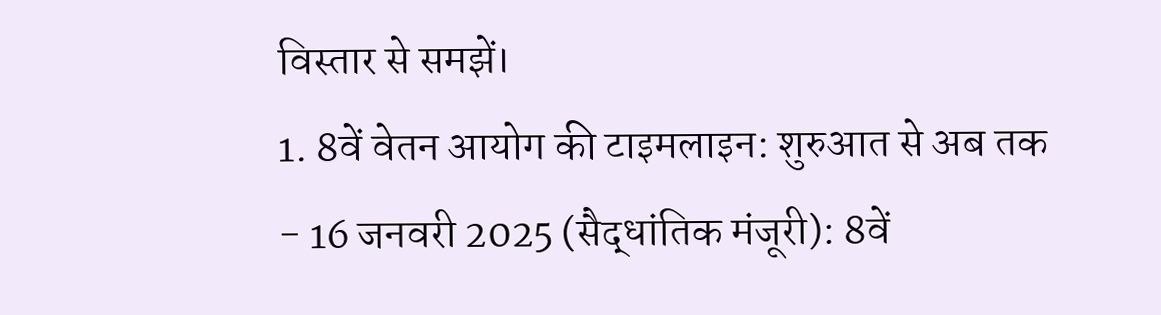विस्तार से समझें।
1. 8वें वेतन आयोग की टाइमलाइन: शुरुआत से अब तक
- 16 जनवरी 2025 (सैद्धांतिक मंजूरी): 8वें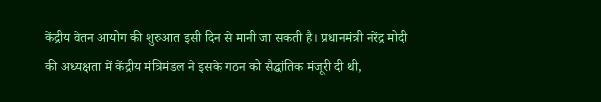केंद्रीय वेतन आयोग की शुरुआत इसी दिन से मानी जा सकती है। प्रधानमंत्री नरेंद्र मोदी की अध्यक्षता में केंद्रीय मंत्रिमंडल ने इसके गठन को सैद्धांतिक मंजूरी दी थी,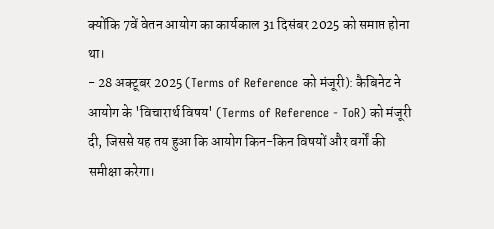क्योंकि 7वें वेतन आयोग का कार्यकाल 31 दिसंबर 2025 को समाप्त होना था।
- 28 अक्टूबर 2025 (Terms of Reference को मंजूरी): कैबिनेट ने आयोग के 'विचारार्थ विषय' (Terms of Reference - ToR) को मंजूरी दी, जिससे यह तय हुआ कि आयोग किन-किन विषयों और वर्गों की समीक्षा करेगा।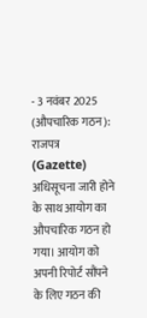- 3 नवंबर 2025 (औपचारिक गठन): राजपत्र (Gazette) अधिसूचना जारी होने के साथ आयोग का औपचारिक गठन हो गया। आयोग को अपनी रिपोर्ट सौंपने के लिए गठन की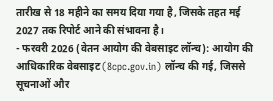तारीख से 18 महीने का समय दिया गया है, जिसके तहत मई 2027 तक रिपोर्ट आने की संभावना है।
- फरवरी 2026 (वेतन आयोग की वेबसाइट लॉन्च): आयोग की आधिकारिक वेबसाइट (8cpc.gov.in) लॉन्च की गई, जिससे सूचनाओं और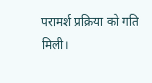परामर्श प्रक्रिया को गति मिली।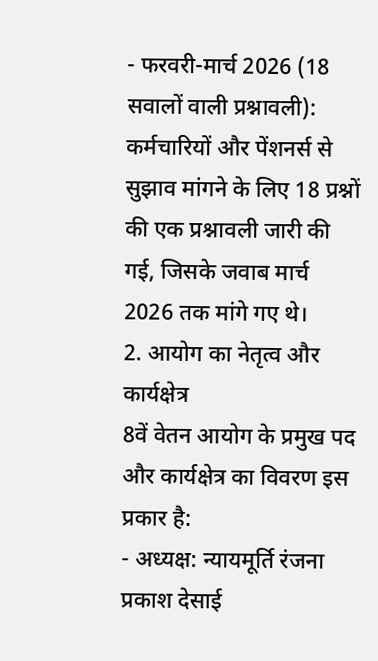- फरवरी-मार्च 2026 (18 सवालों वाली प्रश्नावली): कर्मचारियों और पेंशनर्स से सुझाव मांगने के लिए 18 प्रश्नों की एक प्रश्नावली जारी की गई, जिसके जवाब मार्च 2026 तक मांगे गए थे।
2. आयोग का नेतृत्व और कार्यक्षेत्र
8वें वेतन आयोग के प्रमुख पद और कार्यक्षेत्र का विवरण इस प्रकार है:
- अध्यक्ष: न्यायमूर्ति रंजना प्रकाश देसाई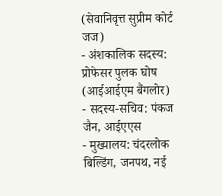(सेवानिवृत्त सुप्रीम कोर्ट जज)
- अंशकालिक सदस्य: प्रोफेसर पुलक घोष (आईआईएम बैंगलोर)
- सदस्य-सचिव: पंकज जैन, आईएएस
- मुख्यालय: चंदरलोक बिल्डिंग, जनपथ, नई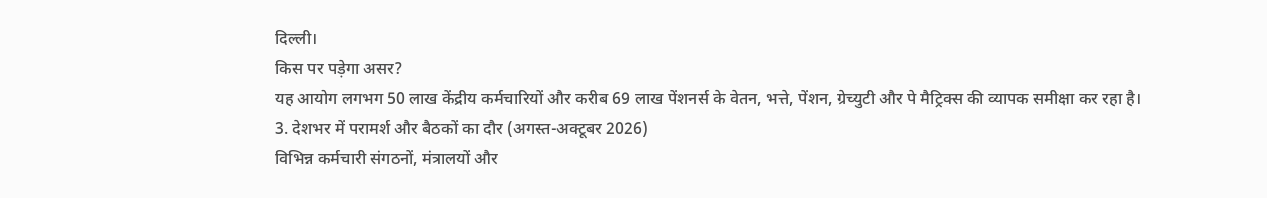दिल्ली।
किस पर पड़ेगा असर?
यह आयोग लगभग 50 लाख केंद्रीय कर्मचारियों और करीब 69 लाख पेंशनर्स के वेतन, भत्ते, पेंशन, ग्रेच्युटी और पे मैट्रिक्स की व्यापक समीक्षा कर रहा है।
3. देशभर में परामर्श और बैठकों का दौर (अगस्त-अक्टूबर 2026)
विभिन्न कर्मचारी संगठनों, मंत्रालयों और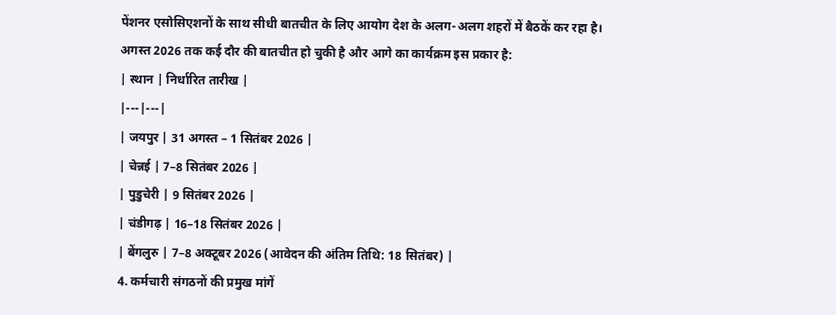पेंशनर एसोसिएशनों के साथ सीधी बातचीत के लिए आयोग देश के अलग-अलग शहरों में बैठकें कर रहा है। अगस्त 2026 तक कई दौर की बातचीत हो चुकी है और आगे का कार्यक्रम इस प्रकार है:
| स्थान | निर्धारित तारीख |
|---|---|
| जयपुर | 31 अगस्त – 1 सितंबर 2026 |
| चेन्नई | 7–8 सितंबर 2026 |
| पुडुचेरी | 9 सितंबर 2026 |
| चंडीगढ़ | 16–18 सितंबर 2026 |
| बेंगलुरु | 7–8 अक्टूबर 2026 (आवेदन की अंतिम तिथि: 18 सितंबर) |
4. कर्मचारी संगठनों की प्रमुख मांगें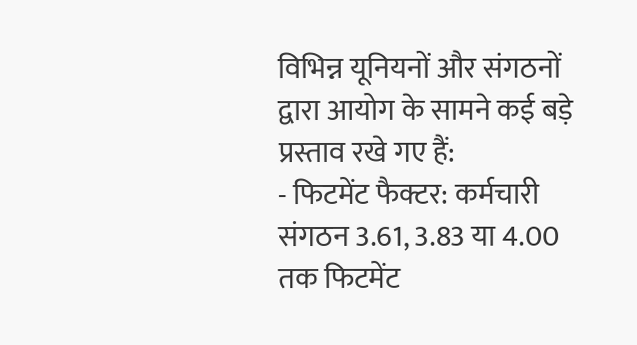विभिन्न यूनियनों और संगठनों द्वारा आयोग के सामने कई बड़े प्रस्ताव रखे गए हैं:
- फिटमेंट फैक्टर: कर्मचारी संगठन 3.61, 3.83 या 4.00 तक फिटमेंट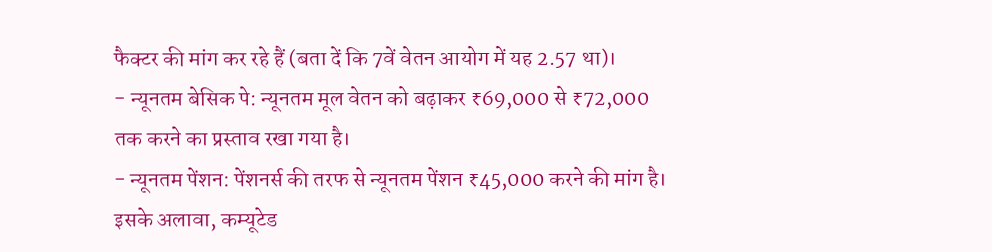फैक्टर की मांग कर रहे हैं (बता दें कि 7वें वेतन आयोग में यह 2.57 था)।
- न्यूनतम बेसिक पे: न्यूनतम मूल वेतन को बढ़ाकर ₹69,000 से ₹72,000 तक करने का प्रस्ताव रखा गया है।
- न्यूनतम पेंशन: पेंशनर्स की तरफ से न्यूनतम पेंशन ₹45,000 करने की मांग है। इसके अलावा, कम्यूटेड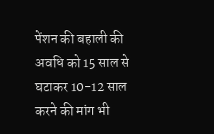पेंशन की बहाली की अवधि को 15 साल से घटाकर 10-12 साल करने की मांग भी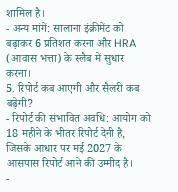शामिल है।
- अन्य मांगें: सालाना इंक्रीमेंट को बढ़ाकर 6 प्रतिशत करना और HRA (आवास भत्ता) के स्लैब में सुधार करना।
5. रिपोर्ट कब आएगी और सैलरी कब बढ़ेगी?
- रिपोर्ट की संभावित अवधि: आयोग को 18 महीने के भीतर रिपोर्ट देनी है, जिसके आधार पर मई 2027 के आसपास रिपोर्ट आने की उम्मीद है।
-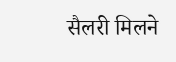सैलरी मिलने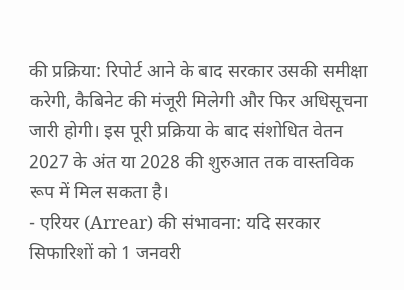की प्रक्रिया: रिपोर्ट आने के बाद सरकार उसकी समीक्षा करेगी, कैबिनेट की मंजूरी मिलेगी और फिर अधिसूचना जारी होगी। इस पूरी प्रक्रिया के बाद संशोधित वेतन 2027 के अंत या 2028 की शुरुआत तक वास्तविक रूप में मिल सकता है।
- एरियर (Arrear) की संभावना: यदि सरकार सिफारिशों को 1 जनवरी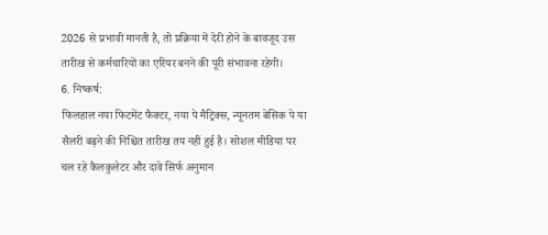2026 से प्रभावी मानती है, तो प्रक्रिया में देरी होने के बावजूद उस तारीख से कर्मचारियों का एरियर बनने की पूरी संभावना रहेगी।
6. निष्कर्ष:
फिलहाल नया फिटमेंट फैक्टर, नया पे मैट्रिक्स, न्यूनतम बेसिक पे या सैलरी बढ़ने की निश्चित तारीख तय नहीं हुई है। सोशल मीडिया पर चल रहे कैलकुलेटर और दावे सिर्फ अनुमान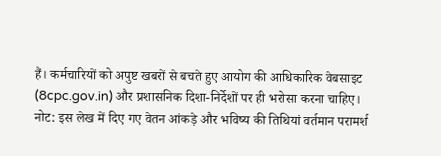हैं। कर्मचारियों को अपुष्ट खबरों से बचते हुए आयोग की आधिकारिक वेबसाइट (8cpc.gov.in) और प्रशासनिक दिशा-निर्देशों पर ही भरोसा करना चाहिए।
नोट: इस लेख में दिए गए वेतन आंकड़े और भविष्य की तिथियां वर्तमान परामर्श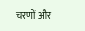चरणों और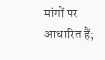मांगों पर आधारित हैं;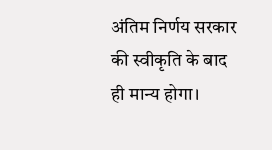अंतिम निर्णय सरकार की स्वीकृति के बाद ही मान्य होगा।